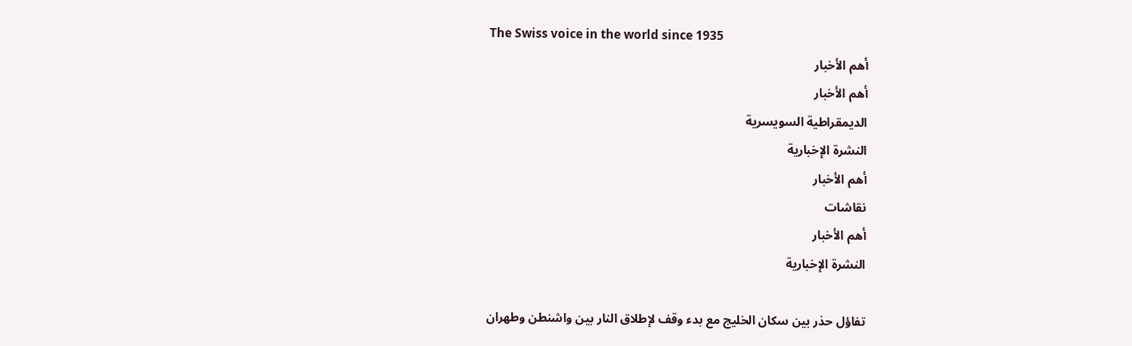The Swiss voice in the world since 1935
أهم الأخبار
أهم الأخبار
الديمقراطية السويسرية
النشرة الإخبارية
أهم الأخبار
نقاشات
أهم الأخبار
النشرة الإخبارية

تفاؤل حذر بين سكان الخليج مع بدء وقف لإطلاق النار بين واشنطن وطهران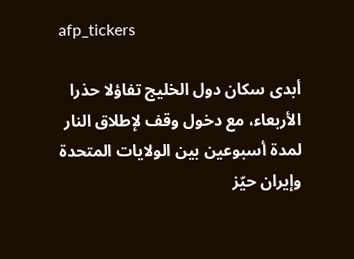afp_tickers

أبدى سكان دول الخليج تفاؤلا حذرا الأربعاء، مع دخول وقف لإطلاق النار لمدة أسبوعين بين الولايات المتحدة وإيران حيّز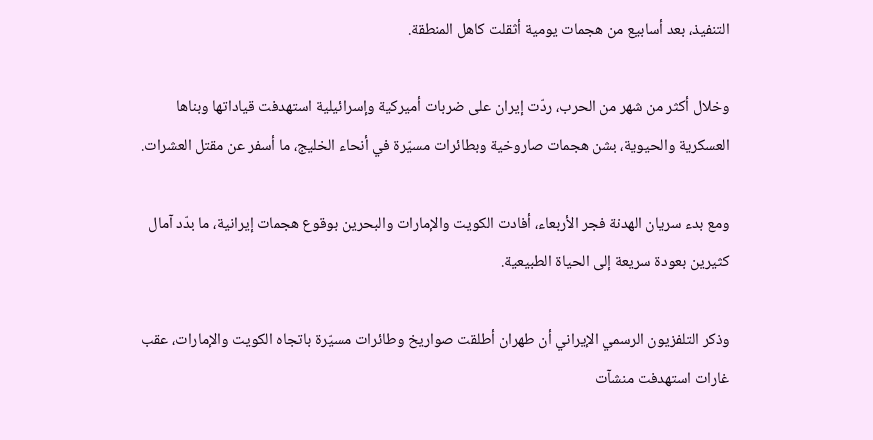التنفيذ، بعد أسابيع من هجمات يومية أثقلت كاهل المنطقة.

وخلال أكثر من شهر من الحرب، ردّت إيران على ضربات أميركية وإسرائيلية استهدفت قياداتها وبناها العسكرية والحيوية، بشن هجمات صاروخية وبطائرات مسيّرة في أنحاء الخليج، ما أسفر عن مقتل العشرات.

ومع بدء سريان الهدنة فجر الأربعاء، أفادت الكويت والإمارات والبحرين بوقوع هجمات إيرانية، ما بدّد آمال كثيرين بعودة سريعة إلى الحياة الطبيعية.

وذكر التلفزيون الرسمي الإيراني أن طهران أطلقت صواريخ وطائرات مسيّرة باتجاه الكويت والإمارات، عقب غارات استهدفت منشآت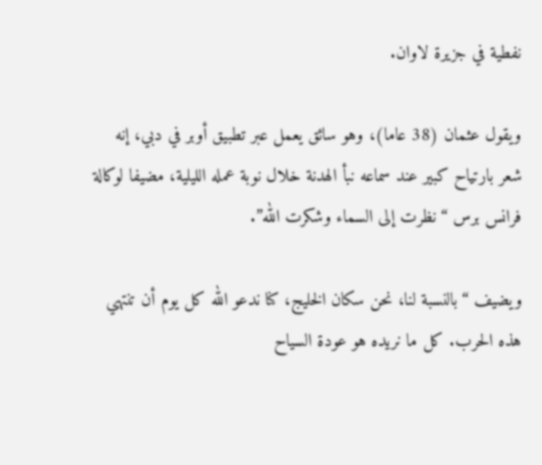نفطية في جزيرة لاوان.

ويقول عثمان (38 عاما)، وهو سائق يعمل عبر تطبيق أوبر في دبي، إنه شعر بارتياح كبير عند سماعه نبأ الهدنة خلال نوبة عمله الليلية، مضيفا لوكالة فرانس برس “نظرت إلى السماء وشكرت الله”.

ويضيف “بالنسبة لنا، نحن سكان الخليج، كنا ندعو الله كل يوم أن تنتهي هذه الحرب. كل ما نريده هو عودة السياح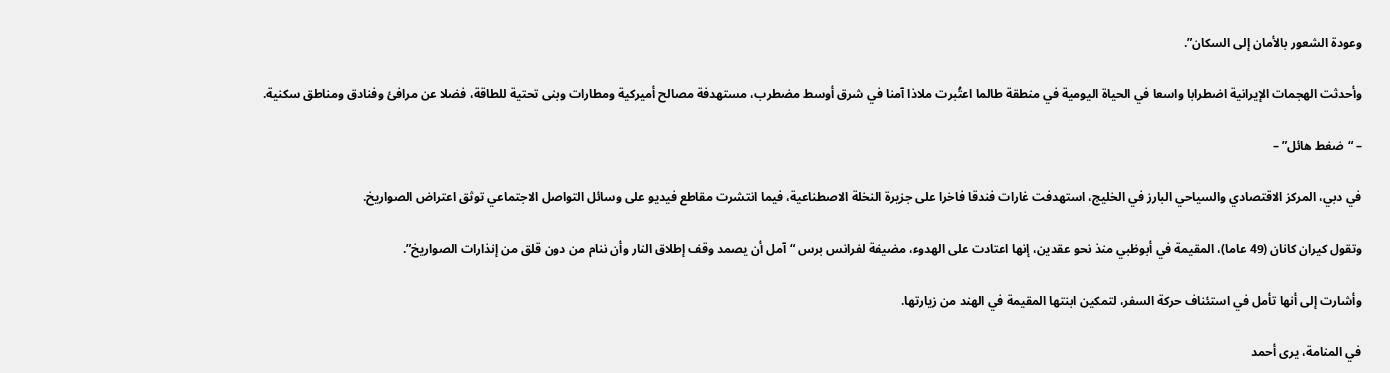وعودة الشعور بالأمان إلى السكان”.

وأحدثت الهجمات الإيرانية اضطرابا واسعا في الحياة اليومية في منطقة طالما اعتُبرت ملاذا آمنا في شرق أوسط مضطرب، مستهدفة مصالح أميركية ومطارات وبنى تحتية للطاقة، فضلا عن مرافئ وفنادق ومناطق سكنية.

– “ضغط هائل” –

في دبي، المركز الاقتصادي والسياحي البارز في الخليج، استهدفت غارات فندقا فاخرا على جزيرة النخلة الاصطناعية، فيما انتشرت مقاطع فيديو على وسائل التواصل الاجتماعي توثق اعتراض الصواريخ.

وتقول كيران كانان (49 عاما)، المقيمة في أبوظبي منذ نحو عقدين، إنها اعتادت على الهدوء، مضيفة لفرانس برس “آمل أن يصمد وقف إطلاق النار وأن ننام من دون قلق من إنذارات الصواريخ”.

وأشارت إلى أنها تأمل في استئناف حركة السفر، لتمكين ابنتها المقيمة في الهند من زيارتها.

في المنامة، يرى أحمد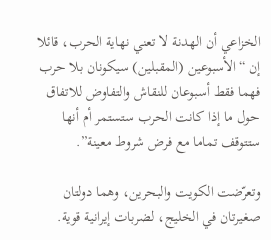الخزاعي أن الهدنة لا تعني نهاية الحرب، قائلا إن “الأسبوعين (المقبلين) سيكونان بلا حرب فهما فقط أسبوعان للنقاش والتفاوض للاتفاق حول ما إذا كانت الحرب ستستمر أم أنها ستتوقف تماما مع فرض شروط معينة”.

وتعرّضت الكويت والبحرين، وهما دولتان صغيرتان في الخليج، لضربات إيرانية قوية.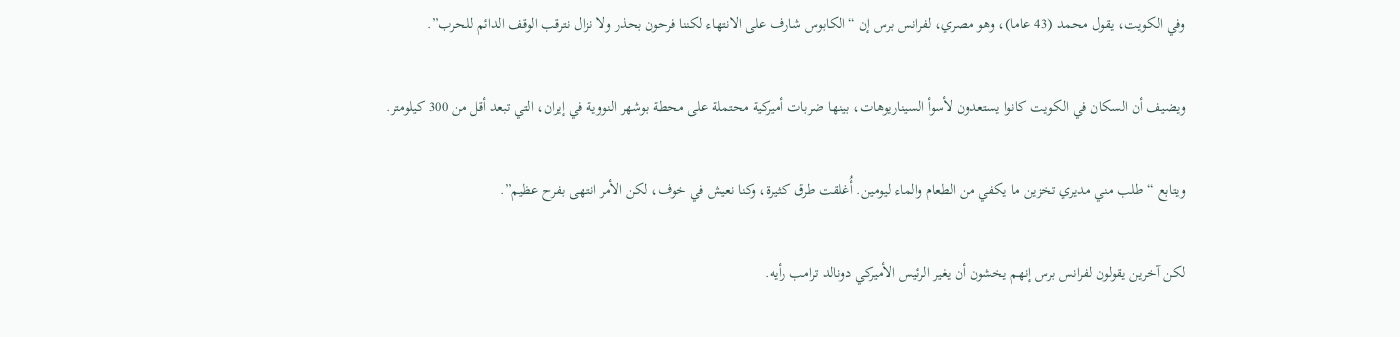وفي الكويت، يقول محمد (43 عاما)، وهو مصري، لفرانس برس إن “الكابوس شارف على الانتهاء لكننا فرحون بحذر ولا نزال نترقب الوقف الدائم للحرب”.

ويضيف أن السكان في الكويت كانوا يستعدون لأسوأ السيناريوهات، بينها ضربات أميركية محتملة على محطة بوشهر النووية في إيران، التي تبعد أقل من 300 كيلومتر.

ويتابع “طلب مني مديري تخزين ما يكفي من الطعام والماء ليومين. أُغلقت طرق كثيرة، وكنا نعيش في خوف، لكن الأمر انتهى بفرح عظيم”.

لكن آخرين يقولون لفرانس برس إنهم يخشون أن يغير الرئيس الأميركي دونالد ترامب رأيه.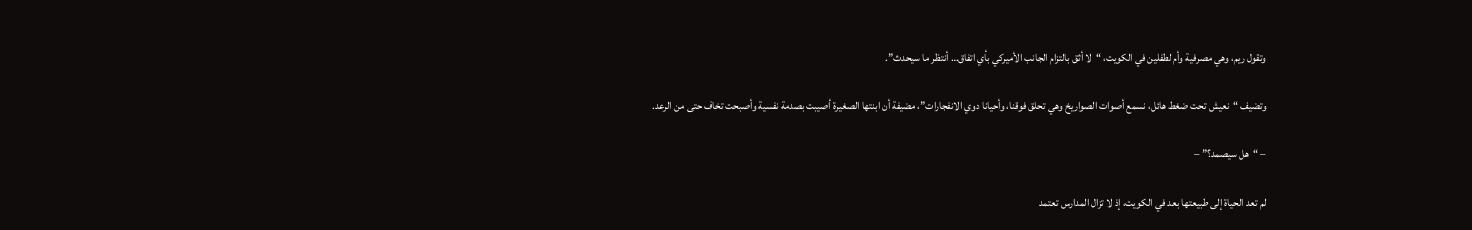وتقول ريم، وهي مصرفية وأم لطفلين في الكويت، “لا أثق بالتزام الجانب الأميركي بأي اتفاق… أنتظر ما سيحدث”.

وتضيف “نعيش تحت ضغط هائل، نسمع أصوات الصواريخ وهي تحلق فوقنا، وأحيانا دوي الانفجارات”، مضيفة أن ابنتها الصغيرة أصيبت بصدمة نفسية وأصبحت تخاف حتى من الرعد.

– “هل سيصمد؟” –

لم تعد الحياة إلى طبيعتها بعد في الكويت، إذ لا تزال المدارس تعتمد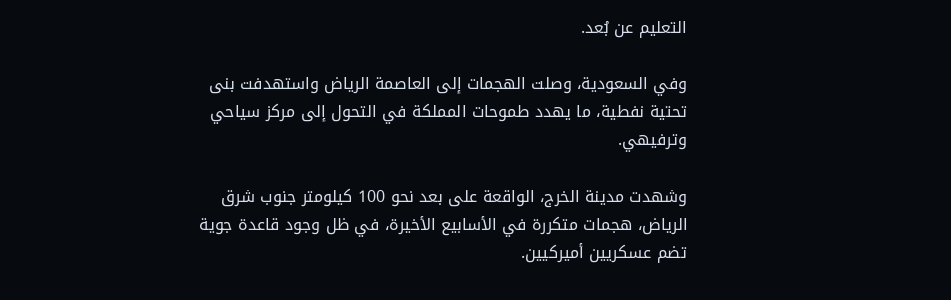التعليم عن بُعد.

وفي السعودية، وصلت الهجمات إلى العاصمة الرياض واستهدفت بنى تحتية نفطية، ما يهدد طموحات المملكة في التحول إلى مركز سياحي وترفيهي.

وشهدت مدينة الخرج، الواقعة على بعد نحو 100 كيلومتر جنوب شرق الرياض، هجمات متكررة في الأسابيع الأخيرة، في ظل وجود قاعدة جوية تضم عسكريين أميركيين.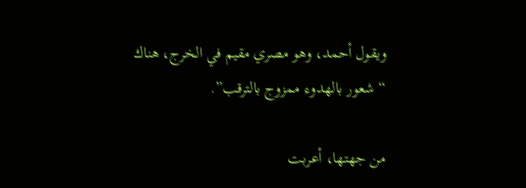ويقول أحمد، وهو مصري مقيم في الخرج، هناك “شعور بالهدوء ممزوج بالترقب”.

من جهتها، أعربت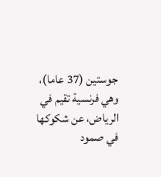جوستين (37 عاما)، وهي فرنسية تقيم في الرياض، عن شكوكها في صمود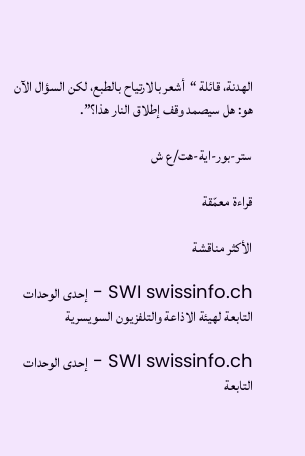الهدنة، قائلة “أشعر بالارتياح بالطبع، لكن السؤال الآن هو: هل سيصمد وقف إطلاق النار هذا؟”.

ستر-بور-اية-هت/ع ش

قراءة معمّقة

الأكثر مناقشة

SWI swissinfo.ch - إحدى الوحدات التابعة لهيئة الاذاعة والتلفزيون السويسرية

SWI swissinfo.ch - إحدى الوحدات التابعة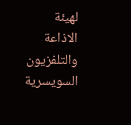لهيئة الاذاعة والتلفزيون السويسرية